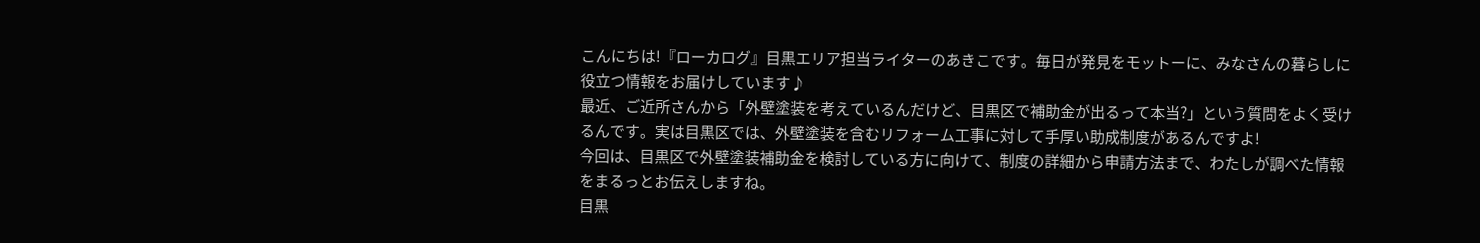こんにちは!『ローカログ』目黒エリア担当ライターのあきこです。毎日が発見をモットーに、みなさんの暮らしに役立つ情報をお届けしています♪
最近、ご近所さんから「外壁塗装を考えているんだけど、目黒区で補助金が出るって本当?」という質問をよく受けるんです。実は目黒区では、外壁塗装を含むリフォーム工事に対して手厚い助成制度があるんですよ!
今回は、目黒区で外壁塗装補助金を検討している方に向けて、制度の詳細から申請方法まで、わたしが調べた情報をまるっとお伝えしますね。
目黒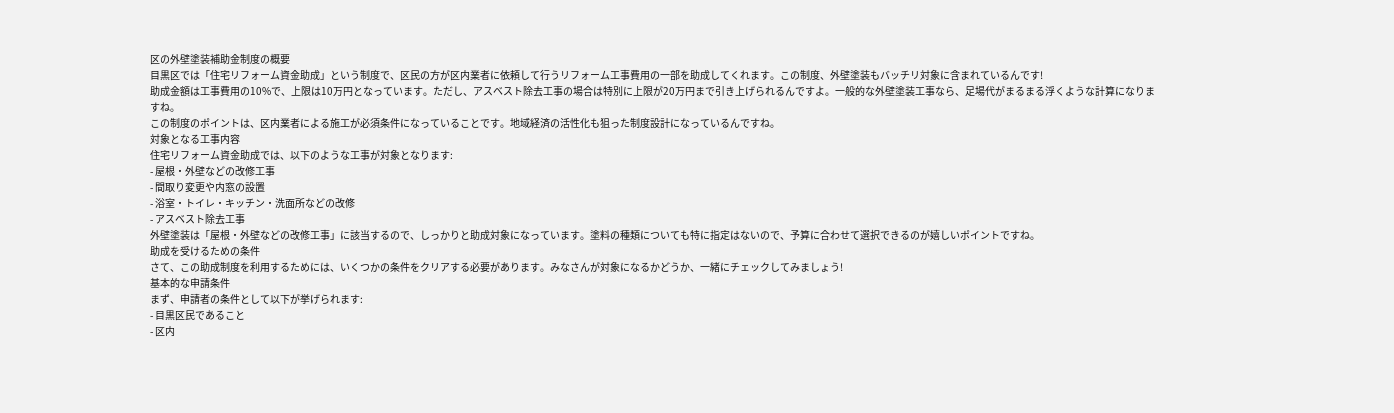区の外壁塗装補助金制度の概要
目黒区では「住宅リフォーム資金助成」という制度で、区民の方が区内業者に依頼して行うリフォーム工事費用の一部を助成してくれます。この制度、外壁塗装もバッチリ対象に含まれているんです!
助成金額は工事費用の10%で、上限は10万円となっています。ただし、アスベスト除去工事の場合は特別に上限が20万円まで引き上げられるんですよ。一般的な外壁塗装工事なら、足場代がまるまる浮くような計算になりますね。
この制度のポイントは、区内業者による施工が必須条件になっていることです。地域経済の活性化も狙った制度設計になっているんですね。
対象となる工事内容
住宅リフォーム資金助成では、以下のような工事が対象となります:
- 屋根・外壁などの改修工事
- 間取り変更や内窓の設置
- 浴室・トイレ・キッチン・洗面所などの改修
- アスベスト除去工事
外壁塗装は「屋根・外壁などの改修工事」に該当するので、しっかりと助成対象になっています。塗料の種類についても特に指定はないので、予算に合わせて選択できるのが嬉しいポイントですね。
助成を受けるための条件
さて、この助成制度を利用するためには、いくつかの条件をクリアする必要があります。みなさんが対象になるかどうか、一緒にチェックしてみましょう!
基本的な申請条件
まず、申請者の条件として以下が挙げられます:
- 目黒区民であること
- 区内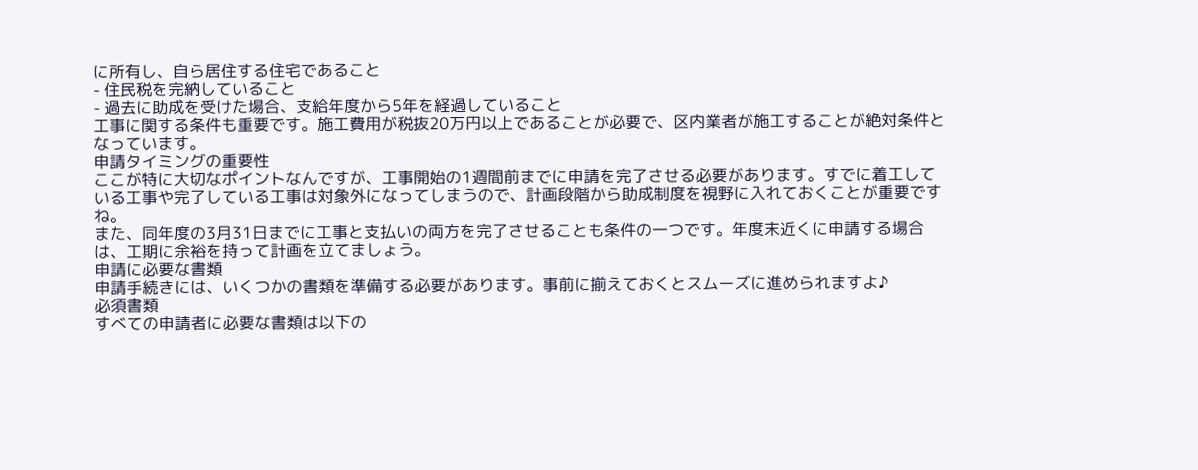に所有し、自ら居住する住宅であること
- 住民税を完納していること
- 過去に助成を受けた場合、支給年度から5年を経過していること
工事に関する条件も重要です。施工費用が税抜20万円以上であることが必要で、区内業者が施工することが絶対条件となっています。
申請タイミングの重要性
ここが特に大切なポイントなんですが、工事開始の1週間前までに申請を完了させる必要があります。すでに着工している工事や完了している工事は対象外になってしまうので、計画段階から助成制度を視野に入れておくことが重要ですね。
また、同年度の3月31日までに工事と支払いの両方を完了させることも条件の一つです。年度末近くに申請する場合は、工期に余裕を持って計画を立てましょう。
申請に必要な書類
申請手続きには、いくつかの書類を準備する必要があります。事前に揃えておくとスムーズに進められますよ♪
必須書類
すべての申請者に必要な書類は以下の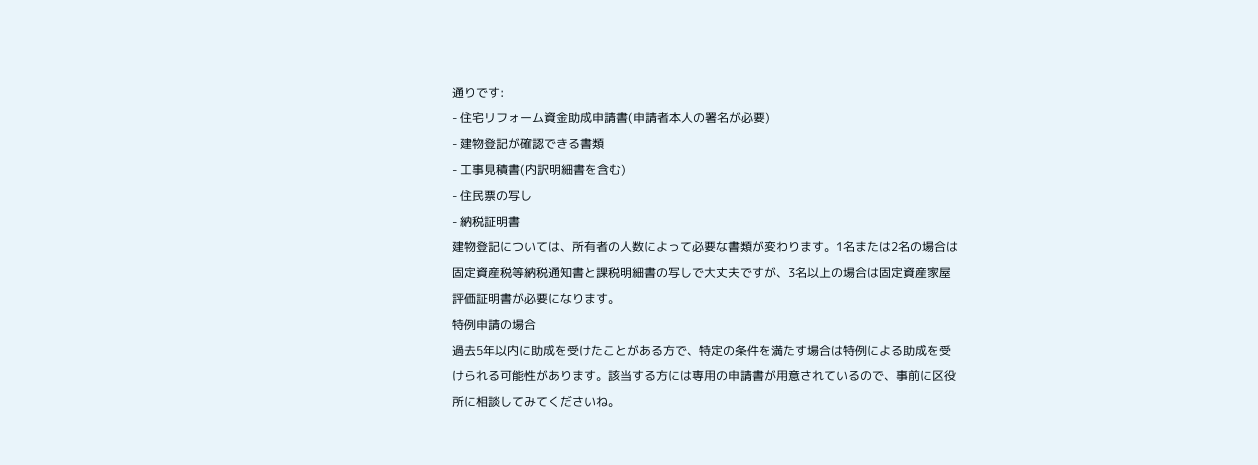通りです:
- 住宅リフォーム資金助成申請書(申請者本人の署名が必要)
- 建物登記が確認できる書類
- 工事見積書(内訳明細書を含む)
- 住民票の写し
- 納税証明書
建物登記については、所有者の人数によって必要な書類が変わります。1名または2名の場合は固定資産税等納税通知書と課税明細書の写しで大丈夫ですが、3名以上の場合は固定資産家屋評価証明書が必要になります。
特例申請の場合
過去5年以内に助成を受けたことがある方で、特定の条件を満たす場合は特例による助成を受けられる可能性があります。該当する方には専用の申請書が用意されているので、事前に区役所に相談してみてくださいね。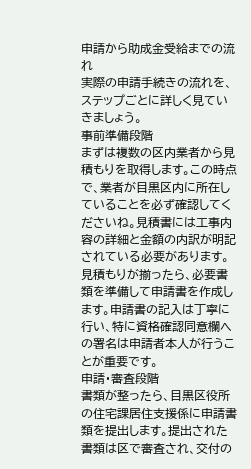申請から助成金受給までの流れ
実際の申請手続きの流れを、ステップごとに詳しく見ていきましょう。
事前準備段階
まずは複数の区内業者から見積もりを取得します。この時点で、業者が目黒区内に所在していることを必ず確認してくださいね。見積書には工事内容の詳細と金額の内訳が明記されている必要があります。
見積もりが揃ったら、必要書類を準備して申請書を作成します。申請書の記入は丁寧に行い、特に資格確認同意欄への署名は申請者本人が行うことが重要です。
申請・審査段階
書類が整ったら、目黒区役所の住宅課居住支援係に申請書類を提出します。提出された書類は区で審査され、交付の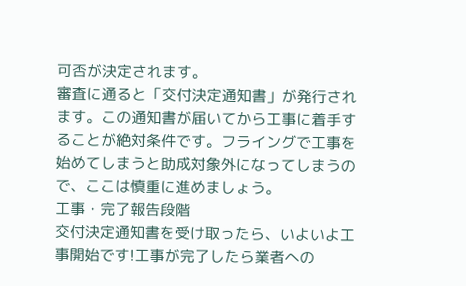可否が決定されます。
審査に通ると「交付決定通知書」が発行されます。この通知書が届いてから工事に着手することが絶対条件です。フライングで工事を始めてしまうと助成対象外になってしまうので、ここは慎重に進めましょう。
工事・完了報告段階
交付決定通知書を受け取ったら、いよいよ工事開始です!工事が完了したら業者への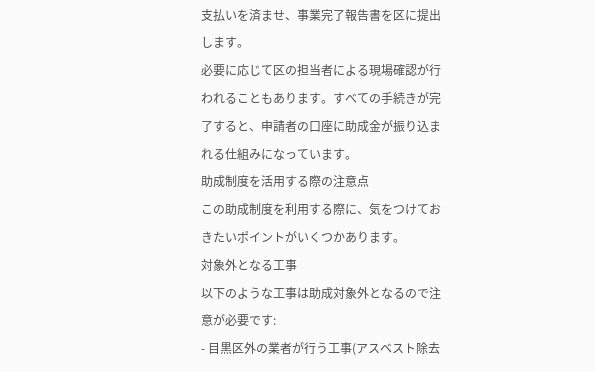支払いを済ませ、事業完了報告書を区に提出します。
必要に応じて区の担当者による現場確認が行われることもあります。すべての手続きが完了すると、申請者の口座に助成金が振り込まれる仕組みになっています。
助成制度を活用する際の注意点
この助成制度を利用する際に、気をつけておきたいポイントがいくつかあります。
対象外となる工事
以下のような工事は助成対象外となるので注意が必要です:
- 目黒区外の業者が行う工事(アスベスト除去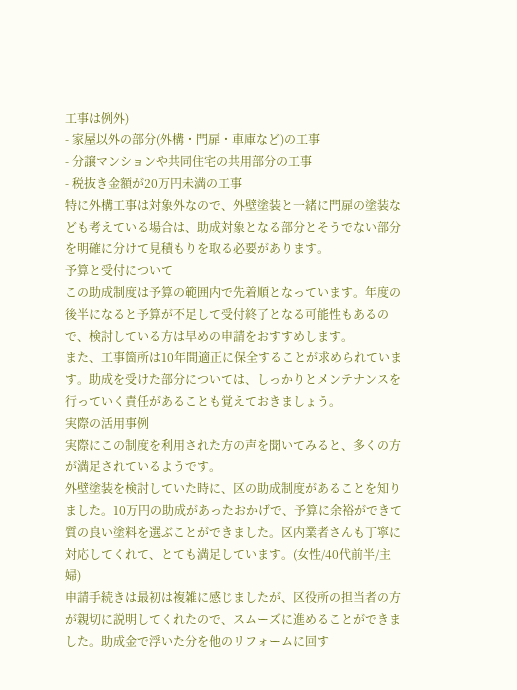工事は例外)
- 家屋以外の部分(外構・門扉・車庫など)の工事
- 分譲マンションや共同住宅の共用部分の工事
- 税抜き金額が20万円未満の工事
特に外構工事は対象外なので、外壁塗装と一緒に門扉の塗装なども考えている場合は、助成対象となる部分とそうでない部分を明確に分けて見積もりを取る必要があります。
予算と受付について
この助成制度は予算の範囲内で先着順となっています。年度の後半になると予算が不足して受付終了となる可能性もあるので、検討している方は早めの申請をおすすめします。
また、工事箇所は10年間適正に保全することが求められています。助成を受けた部分については、しっかりとメンテナンスを行っていく責任があることも覚えておきましょう。
実際の活用事例
実際にこの制度を利用された方の声を聞いてみると、多くの方が満足されているようです。
外壁塗装を検討していた時に、区の助成制度があることを知りました。10万円の助成があったおかげで、予算に余裕ができて質の良い塗料を選ぶことができました。区内業者さんも丁寧に対応してくれて、とても満足しています。(女性/40代前半/主婦)
申請手続きは最初は複雑に感じましたが、区役所の担当者の方が親切に説明してくれたので、スムーズに進めることができました。助成金で浮いた分を他のリフォームに回す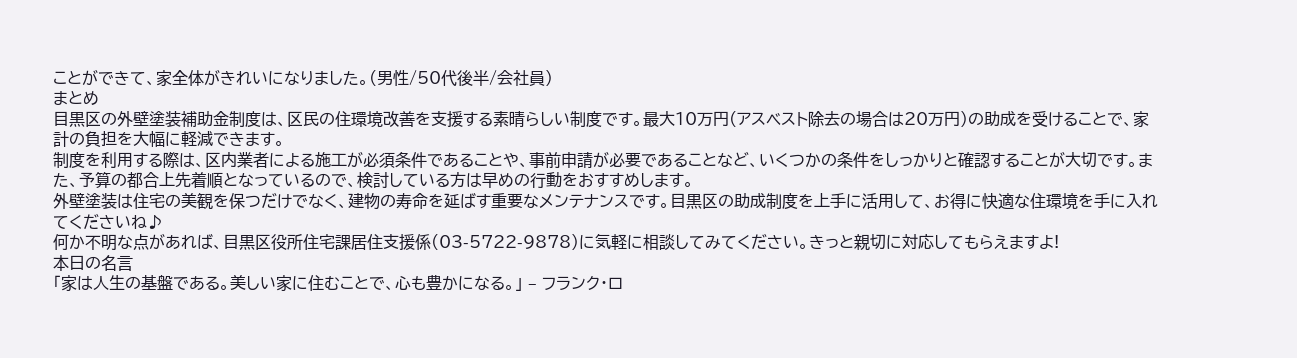ことができて、家全体がきれいになりました。(男性/50代後半/会社員)
まとめ
目黒区の外壁塗装補助金制度は、区民の住環境改善を支援する素晴らしい制度です。最大10万円(アスベスト除去の場合は20万円)の助成を受けることで、家計の負担を大幅に軽減できます。
制度を利用する際は、区内業者による施工が必須条件であることや、事前申請が必要であることなど、いくつかの条件をしっかりと確認することが大切です。また、予算の都合上先着順となっているので、検討している方は早めの行動をおすすめします。
外壁塗装は住宅の美観を保つだけでなく、建物の寿命を延ばす重要なメンテナンスです。目黒区の助成制度を上手に活用して、お得に快適な住環境を手に入れてくださいね♪
何か不明な点があれば、目黒区役所住宅課居住支援係(03-5722-9878)に気軽に相談してみてください。きっと親切に対応してもらえますよ!
本日の名言
「家は人生の基盤である。美しい家に住むことで、心も豊かになる。」 – フランク・ロ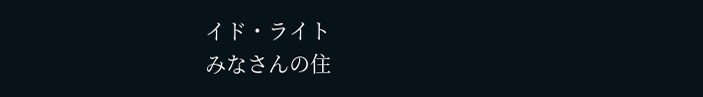イド・ライト
みなさんの住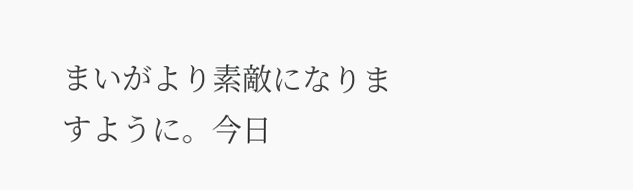まいがより素敵になりますように。今日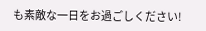も素敵な一日をお過ごしください!